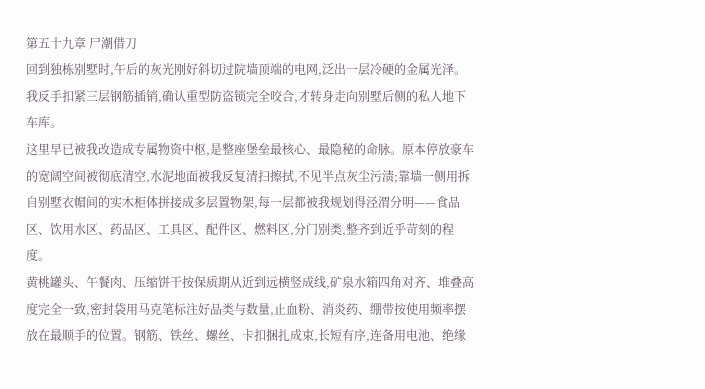第五十九章 尸潮借刀
回到独栋别墅时,午后的灰光刚好斜切过院墙顶端的电网,泛出一层冷硬的金属光泽。我反手扣紧三层钢筋插销,确认重型防盗锁完全咬合,才转身走向别墅后侧的私人地下车库。
这里早已被我改造成专属物资中枢,是整座堡垒最核心、最隐秘的命脉。原本停放豪车的宽阔空间被彻底清空,水泥地面被我反复清扫擦拭,不见半点灰尘污渍;靠墙一侧用拆自别墅衣帽间的实木柜体拼接成多层置物架,每一层都被我规划得泾渭分明——食品区、饮用水区、药品区、工具区、配件区、燃料区,分门别类,整齐到近乎苛刻的程度。
黄桃罐头、午餐肉、压缩饼干按保质期从近到远横竖成线,矿泉水箱四角对齐、堆叠高度完全一致,密封袋用马克笔标注好品类与数量,止血粉、消炎药、绷带按使用频率摆放在最顺手的位置。钢筋、铁丝、螺丝、卡扣捆扎成束,长短有序,连备用电池、绝缘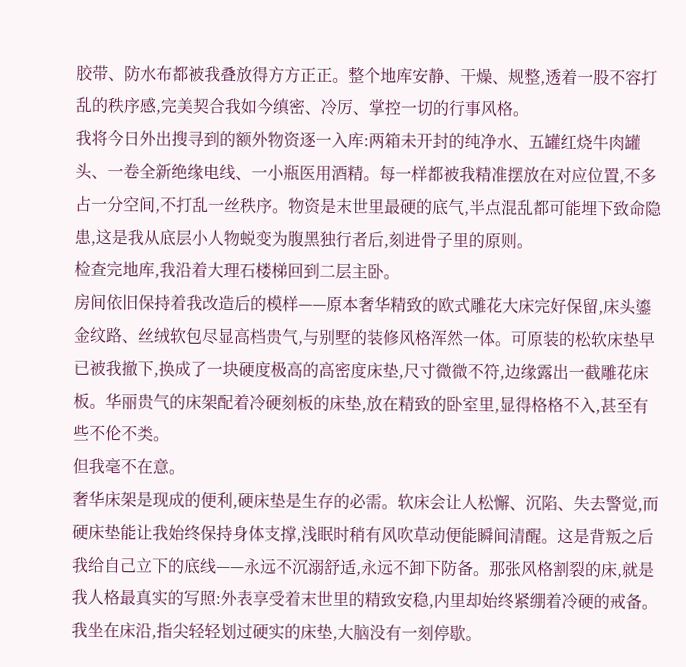胶带、防水布都被我叠放得方方正正。整个地库安静、干燥、规整,透着一股不容打乱的秩序感,完美契合我如今缜密、冷厉、掌控一切的行事风格。
我将今日外出搜寻到的额外物资逐一入库:两箱未开封的纯净水、五罐红烧牛肉罐头、一卷全新绝缘电线、一小瓶医用酒精。每一样都被我精准摆放在对应位置,不多占一分空间,不打乱一丝秩序。物资是末世里最硬的底气,半点混乱都可能埋下致命隐患,这是我从底层小人物蜕变为腹黑独行者后,刻进骨子里的原则。
检查完地库,我沿着大理石楼梯回到二层主卧。
房间依旧保持着我改造后的模样——原本奢华精致的欧式雕花大床完好保留,床头鎏金纹路、丝绒软包尽显高档贵气,与别墅的装修风格浑然一体。可原装的松软床垫早已被我撤下,换成了一块硬度极高的高密度床垫,尺寸微微不符,边缘露出一截雕花床板。华丽贵气的床架配着冷硬刻板的床垫,放在精致的卧室里,显得格格不入,甚至有些不伦不类。
但我毫不在意。
奢华床架是现成的便利,硬床垫是生存的必需。软床会让人松懈、沉陷、失去警觉,而硬床垫能让我始终保持身体支撑,浅眠时稍有风吹草动便能瞬间清醒。这是背叛之后我给自己立下的底线——永远不沉溺舒适,永远不卸下防备。那张风格割裂的床,就是我人格最真实的写照:外表享受着末世里的精致安稳,内里却始终紧绷着冷硬的戒备。
我坐在床沿,指尖轻轻划过硬实的床垫,大脑没有一刻停歇。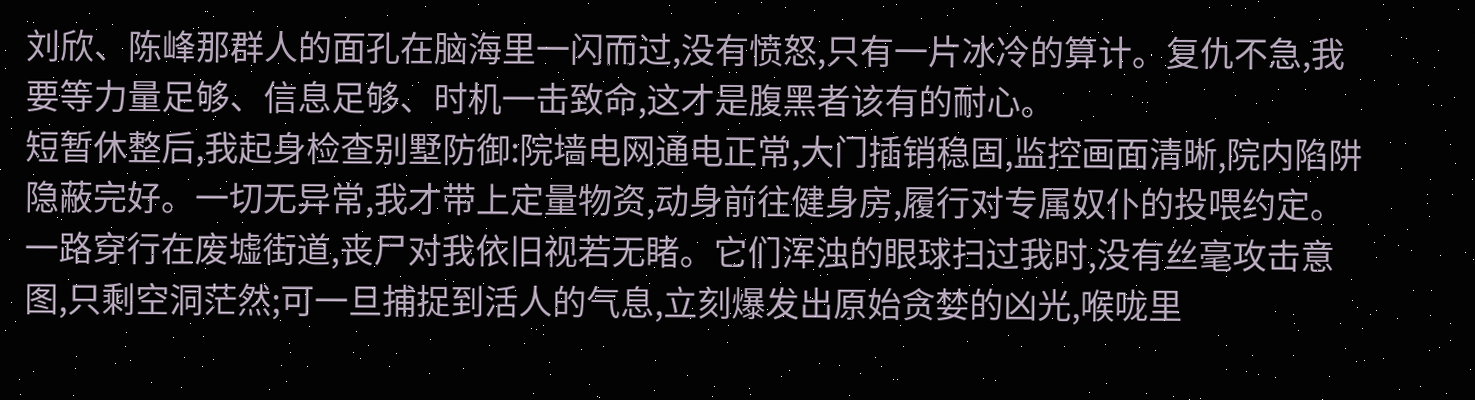刘欣、陈峰那群人的面孔在脑海里一闪而过,没有愤怒,只有一片冰冷的算计。复仇不急,我要等力量足够、信息足够、时机一击致命,这才是腹黑者该有的耐心。
短暂休整后,我起身检查别墅防御:院墙电网通电正常,大门插销稳固,监控画面清晰,院内陷阱隐蔽完好。一切无异常,我才带上定量物资,动身前往健身房,履行对专属奴仆的投喂约定。
一路穿行在废墟街道,丧尸对我依旧视若无睹。它们浑浊的眼球扫过我时,没有丝毫攻击意图,只剩空洞茫然;可一旦捕捉到活人的气息,立刻爆发出原始贪婪的凶光,喉咙里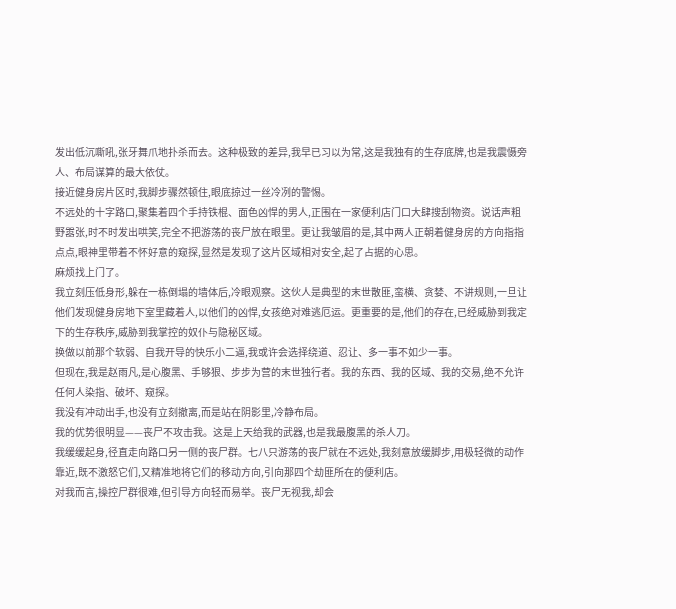发出低沉嘶吼,张牙舞爪地扑杀而去。这种极致的差异,我早已习以为常,这是我独有的生存底牌,也是我震慑旁人、布局谋算的最大依仗。
接近健身房片区时,我脚步骤然顿住,眼底掠过一丝冷冽的警惕。
不远处的十字路口,聚集着四个手持铁棍、面色凶悍的男人,正围在一家便利店门口大肆搜刮物资。说话声粗野嚣张,时不时发出哄笑,完全不把游荡的丧尸放在眼里。更让我皱眉的是,其中两人正朝着健身房的方向指指点点,眼神里带着不怀好意的窥探,显然是发现了这片区域相对安全,起了占据的心思。
麻烦找上门了。
我立刻压低身形,躲在一栋倒塌的墙体后,冷眼观察。这伙人是典型的末世散匪,蛮横、贪婪、不讲规则,一旦让他们发现健身房地下室里藏着人,以他们的凶悍,女孩绝对难逃厄运。更重要的是,他们的存在,已经威胁到我定下的生存秩序,威胁到我掌控的奴仆与隐秘区域。
换做以前那个软弱、自我开导的快乐小二逼,我或许会选择绕道、忍让、多一事不如少一事。
但现在,我是赵雨凡,是心腹黑、手够狠、步步为营的末世独行者。我的东西、我的区域、我的交易,绝不允许任何人染指、破坏、窥探。
我没有冲动出手,也没有立刻撤离,而是站在阴影里,冷静布局。
我的优势很明显——丧尸不攻击我。这是上天给我的武器,也是我最腹黑的杀人刀。
我缓缓起身,径直走向路口另一侧的丧尸群。七八只游荡的丧尸就在不远处,我刻意放缓脚步,用极轻微的动作靠近,既不激怒它们,又精准地将它们的移动方向,引向那四个劫匪所在的便利店。
对我而言,操控尸群很难,但引导方向轻而易举。丧尸无视我,却会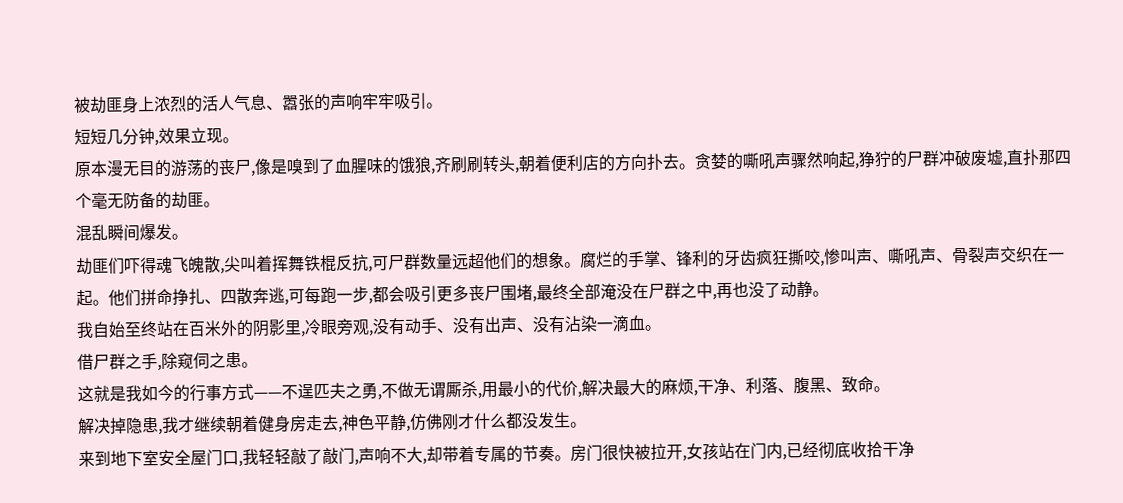被劫匪身上浓烈的活人气息、嚣张的声响牢牢吸引。
短短几分钟,效果立现。
原本漫无目的游荡的丧尸,像是嗅到了血腥味的饿狼,齐刷刷转头,朝着便利店的方向扑去。贪婪的嘶吼声骤然响起,狰狞的尸群冲破废墟,直扑那四个毫无防备的劫匪。
混乱瞬间爆发。
劫匪们吓得魂飞魄散,尖叫着挥舞铁棍反抗,可尸群数量远超他们的想象。腐烂的手掌、锋利的牙齿疯狂撕咬,惨叫声、嘶吼声、骨裂声交织在一起。他们拼命挣扎、四散奔逃,可每跑一步,都会吸引更多丧尸围堵,最终全部淹没在尸群之中,再也没了动静。
我自始至终站在百米外的阴影里,冷眼旁观,没有动手、没有出声、没有沾染一滴血。
借尸群之手,除窥伺之患。
这就是我如今的行事方式——不逞匹夫之勇,不做无谓厮杀,用最小的代价,解决最大的麻烦,干净、利落、腹黑、致命。
解决掉隐患,我才继续朝着健身房走去,神色平静,仿佛刚才什么都没发生。
来到地下室安全屋门口,我轻轻敲了敲门,声响不大,却带着专属的节奏。房门很快被拉开,女孩站在门内,已经彻底收拾干净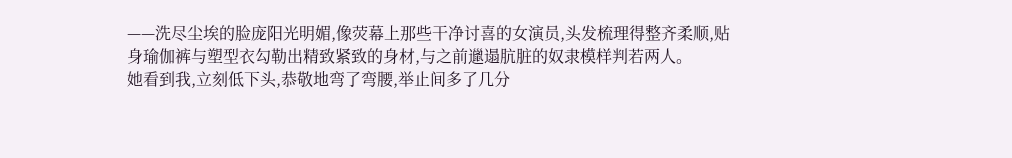——洗尽尘埃的脸庞阳光明媚,像荧幕上那些干净讨喜的女演员,头发梳理得整齐柔顺,贴身瑜伽裤与塑型衣勾勒出精致紧致的身材,与之前邋遢肮脏的奴隶模样判若两人。
她看到我,立刻低下头,恭敬地弯了弯腰,举止间多了几分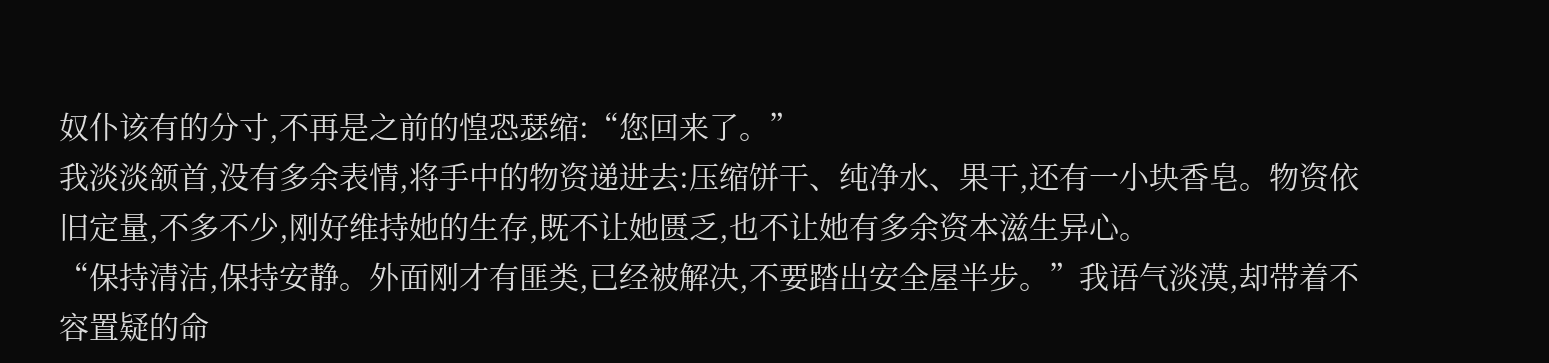奴仆该有的分寸,不再是之前的惶恐瑟缩:“您回来了。”
我淡淡颔首,没有多余表情,将手中的物资递进去:压缩饼干、纯净水、果干,还有一小块香皂。物资依旧定量,不多不少,刚好维持她的生存,既不让她匮乏,也不让她有多余资本滋生异心。
“保持清洁,保持安静。外面刚才有匪类,已经被解决,不要踏出安全屋半步。”我语气淡漠,却带着不容置疑的命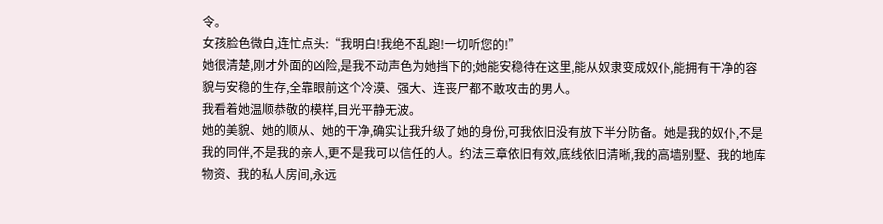令。
女孩脸色微白,连忙点头:“我明白!我绝不乱跑!一切听您的!”
她很清楚,刚才外面的凶险,是我不动声色为她挡下的;她能安稳待在这里,能从奴隶变成奴仆,能拥有干净的容貌与安稳的生存,全靠眼前这个冷漠、强大、连丧尸都不敢攻击的男人。
我看着她温顺恭敬的模样,目光平静无波。
她的美貌、她的顺从、她的干净,确实让我升级了她的身份,可我依旧没有放下半分防备。她是我的奴仆,不是我的同伴,不是我的亲人,更不是我可以信任的人。约法三章依旧有效,底线依旧清晰,我的高墙别墅、我的地库物资、我的私人房间,永远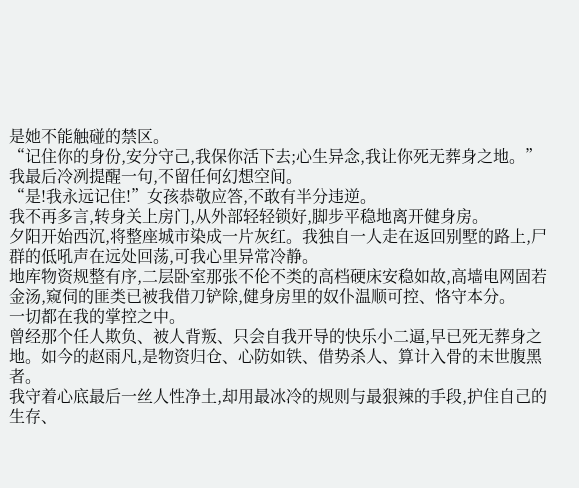是她不能触碰的禁区。
“记住你的身份,安分守己,我保你活下去;心生异念,我让你死无葬身之地。”我最后冷冽提醒一句,不留任何幻想空间。
“是!我永远记住!”女孩恭敬应答,不敢有半分违逆。
我不再多言,转身关上房门,从外部轻轻锁好,脚步平稳地离开健身房。
夕阳开始西沉,将整座城市染成一片灰红。我独自一人走在返回别墅的路上,尸群的低吼声在远处回荡,可我心里异常冷静。
地库物资规整有序,二层卧室那张不伦不类的高档硬床安稳如故,高墙电网固若金汤,窥伺的匪类已被我借刀铲除,健身房里的奴仆温顺可控、恪守本分。
一切都在我的掌控之中。
曾经那个任人欺负、被人背叛、只会自我开导的快乐小二逼,早已死无葬身之地。如今的赵雨凡,是物资归仓、心防如铁、借势杀人、算计入骨的末世腹黑者。
我守着心底最后一丝人性净土,却用最冰冷的规则与最狠辣的手段,护住自己的生存、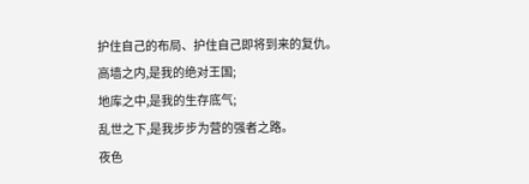护住自己的布局、护住自己即将到来的复仇。
高墙之内,是我的绝对王国;
地库之中,是我的生存底气;
乱世之下,是我步步为营的强者之路。
夜色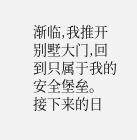渐临,我推开别墅大门,回到只属于我的安全堡垒。
接下来的日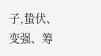子,蛰伏、变强、筹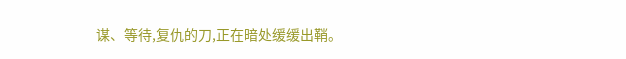谋、等待,复仇的刀,正在暗处缓缓出鞘。